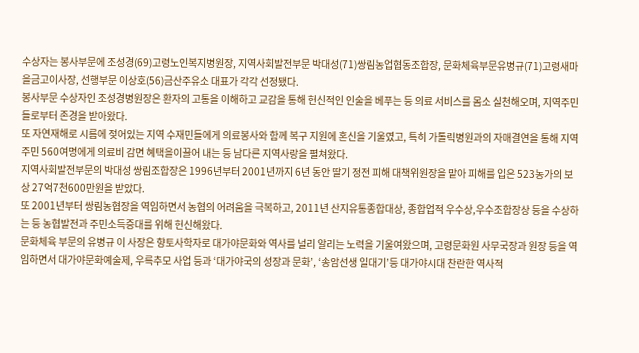수상자는 봉사부문에 조성경(69)고령노인복지병원장, 지역사회발전부문 박대성(71)쌍림농업협동조합장, 문화체육부문유병규(71)고령새마을금고이사장, 선행부문 이상호(56)금산주유소 대표가 각각 선정됐다.
봉사부문 수상자인 조성경병원장은 환자의 고통을 이해하고 교감을 통해 헌신적인 인술을 베푸는 등 의료 서비스를 몸소 실천해오며, 지역주민들로부터 존경을 받아왔다.
또 자연재해로 시름에 젖어있는 지역 수재민들에게 의료봉사와 함께 복구 지원에 혼신을 기울였고, 특히 가톨릭병원과의 자매결연을 통해 지역 주민 560여명에게 의료비 감면 혜택을이끌어 내는 등 남다른 지역사랑을 펼쳐왔다.
지역사회발전부문의 박대성 쌍림조합장은 1996년부터 2001년까지 6년 동안 딸기 정전 피해 대책위원장을 맡아 피해를 입은 523농가의 보상 27억7천600만원을 받았다.
또 2001년부터 쌍림농협장을 역임하면서 농협의 어려움을 극복하고, 2011년 산지유통종합대상, 종합업적 우수상,우수조합장상 등을 수상하는 등 농협발전과 주민소득증대를 위해 헌신해왔다.
문화체육 부문의 유병규 이 사장은 향토사학자로 대가야문화와 역사를 널리 알리는 노력을 기울여왔으며, 고령문화원 사무국장과 원장 등을 역임하면서 대가야문화예술제, 우륵추모 사업 등과 ‘대가야국의 성장과 문화’, ‘송암선생 일대기’등 대가야시대 찬란한 역사적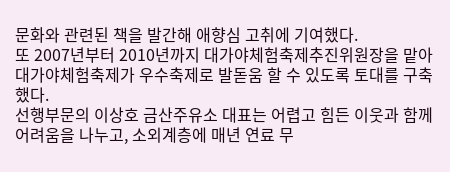문화와 관련된 책을 발간해 애향심 고취에 기여했다.
또 2007년부터 2010년까지 대가야체험축제추진위원장을 맡아 대가야체험축제가 우수축제로 발돋움 할 수 있도록 토대를 구축했다.
선행부문의 이상호 금산주유소 대표는 어렵고 힘든 이웃과 함께 어려움을 나누고, 소외계층에 매년 연료 무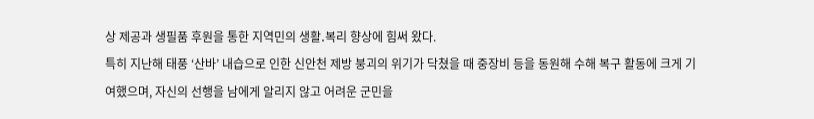상 제공과 생필품 후원을 통한 지역민의 생활․복리 향상에 힘써 왔다.
특히 지난해 태풍 ‘산바’ 내습으로 인한 신안천 제방 붕괴의 위기가 닥쳤을 때 중장비 등을 동원해 수해 복구 활동에 크게 기여했으며, 자신의 선행을 남에게 알리지 않고 어려운 군민을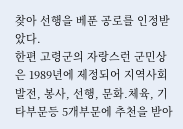찾아 선행을 베푼 공로를 인정받았다.
한편 고령군의 자랑스런 군민상은 1989년에 제정되어 지역사회발전, 봉사, 선행, 문화․체육, 기타부문등 5개부문에 추천을 받아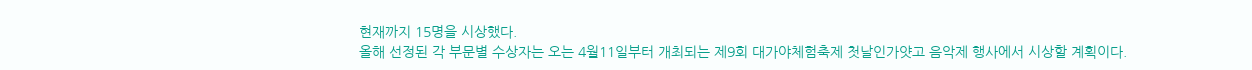현재까지 15명을 시상했다.
올해 선정된 각 부문별 수상자는 오는 4월11일부터 개최되는 제9회 대가야체험축제 첫날인가얏고 음악제 행사에서 시상할 계획이다.